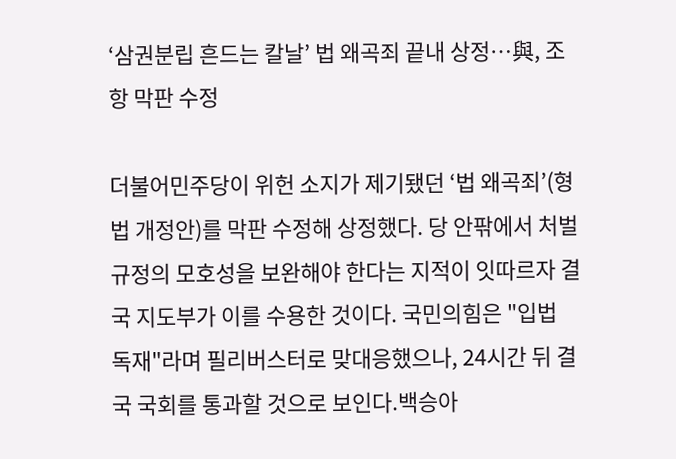‘삼권분립 흔드는 칼날’ 법 왜곡죄 끝내 상정…與, 조항 막판 수정

더불어민주당이 위헌 소지가 제기됐던 ‘법 왜곡죄’(형법 개정안)를 막판 수정해 상정했다. 당 안팎에서 처벌 규정의 모호성을 보완해야 한다는 지적이 잇따르자 결국 지도부가 이를 수용한 것이다. 국민의힘은 "입법 독재"라며 필리버스터로 맞대응했으나, 24시간 뒤 결국 국회를 통과할 것으로 보인다.백승아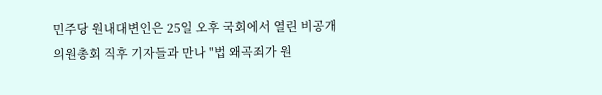민주당 원내대변인은 25일 오후 국회에서 열린 비공개 의원총회 직후 기자들과 만나 "법 왜곡죄가 원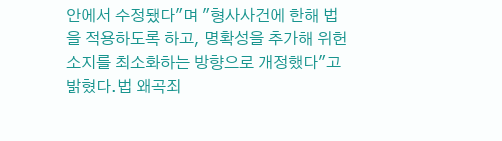안에서 수정됐다"며 "형사사건에 한해 법을 적용하도록 하고, 명확성을 추가해 위헌 소지를 최소화하는 방향으로 개정했다"고 밝혔다.법 왜곡죄